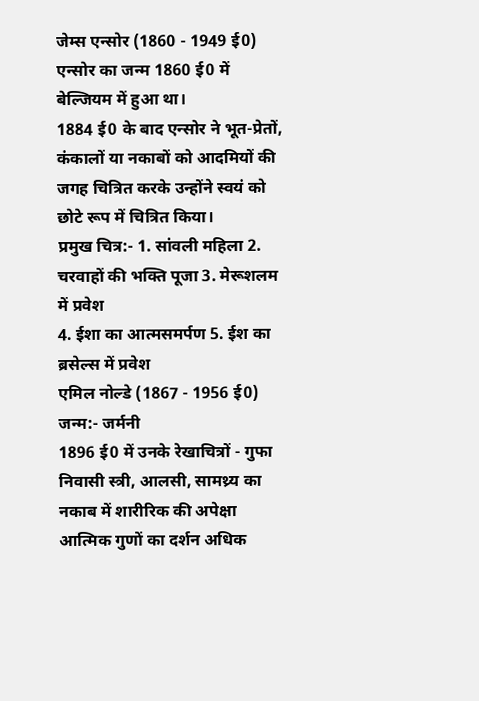जेम्स एन्सोर (1860 - 1949 ई0)
एन्सोर का जन्म 1860 ई0 में बेल्जियम में हुआ था।
1884 ई0 के बाद एन्सोर ने भूत-प्रेतों, कंकालों या नकाबों को आदमियों की जगह चित्रित करके उन्होंने स्वयं को छोटे रूप में चित्रित किया।
प्रमुख चित्र:- 1. सांवली महिला 2. चरवाहों की भक्ति पूजा 3. मेरूशलम में प्रवेश
4. ईशा का आत्मसमर्पण 5. ईश का ब्रसेल्स में प्रवेश
एमिल नोल्डे (1867 - 1956 ई0)
जन्म:- जर्मनी
1896 ई0 में उनके रेखाचित्रों - गुफा निवासी स्त्री, आलसी, सामथ्र्य का नकाब में शारीरिक की अपेक्षा आत्मिक गुणों का दर्शन अधिक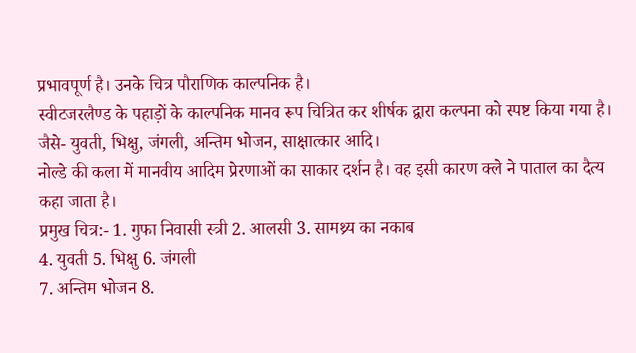प्रभावपूर्ण है। उनके चित्र पौराणिक काल्पनिक है।
स्वीटजरलैण्ड के पहाड़ों के काल्पनिक मानव रूप चित्रित कर शीर्षक द्वारा कल्पना को स्पष्ट किया गया है। जैसे- युवती, भिक्षु, जंगली, अन्तिम भोजन, साक्षात्कार आदि।
नोल्डे की कला में मानवीय आदिम प्रेरणाओं का साकार दर्शन है। वह इसी कारण क्ले ने पाताल का दैत्य कहा जाता है।
प्रमुख चित्र:- 1. गुफा निवासी स्त्री 2. आलसी 3. सामथ्र्य का नकाब
4. युवती 5. भिक्षु 6. जंगली
7. अन्तिम भोजन 8.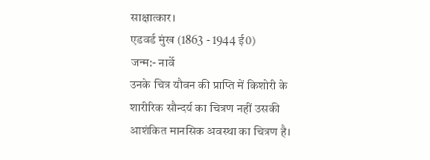साक्षात्कार।
एडवर्ड मुंख (1863 - 1944 ई0)
जन्म:- नार्वे
उनके चित्र यौवन की प्राप्ति में किशोरी के शारीरिक सौन्दर्य का चित्रण नहीं उसकी आशंकित मानसिक अवस्था का चित्रण है।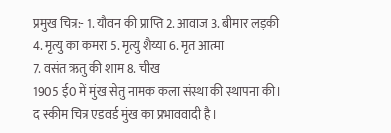प्रमुख चित्र:- 1. यौवन की प्राप्ति 2. आवाज 3. बीमार लड़की
4. मृत्यु का कमरा 5. मृत्यु शैय्या 6. मृत आत्मा
7. वसंत ऋतु की शाम 8. चीख
1905 ई0 में मुंख सेतु नामक कला संस्था की स्थापना की।
द स्कीम चित्र एडवर्ड मुंख का प्रभाववादी है।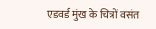एडवर्ड मुंख के चित्रों वसंत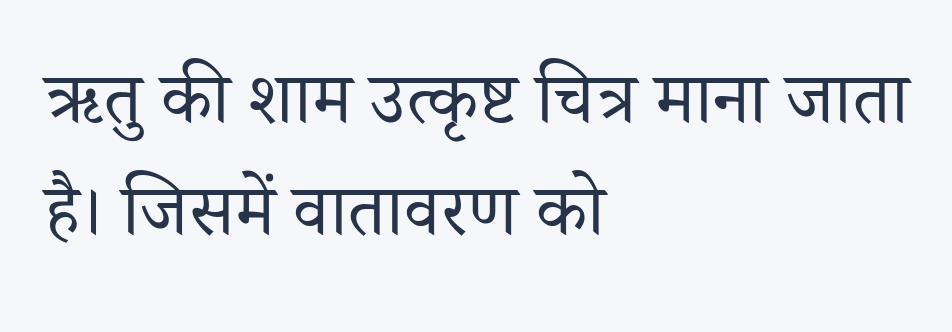ऋतु की शाम उत्कृष्ट चित्र माना जाता है। जिसमें वातावरण को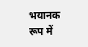भयानक रूप में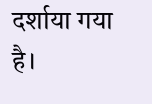दर्शाया गया है।